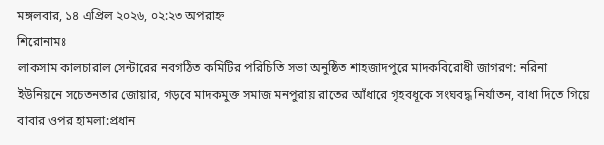মঙ্গলবার, ১৪ এপ্রিল ২০২৬, ০২:২৩ অপরাহ্ন
শিরোনামঃ
লাকসাম কালচারাল সেন্টারের নবগঠিত কমিটির পরিচিতি সভা অনুষ্ঠিত শাহজাদপুরে মাদকবিরোধী জাগরণ: নরিনা ইউনিয়নে সচেতনতার জোয়ার, গড়বে মাদকমুক্ত সমাজ মনপুরায় রাতের আঁধারে গৃহবধূকে সংঘবদ্ধ নির্যাতন, বাধা দিতে গিয়ে বাবার ওপর হামলা:প্রধান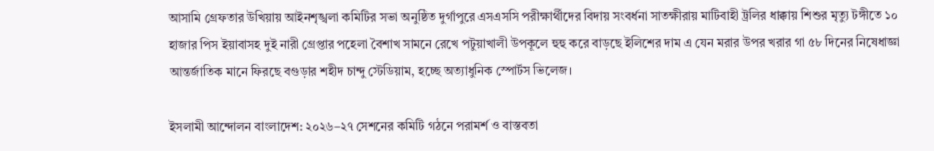আসামি গ্রেফতার উখিয়ায় আইনশৃঙ্খলা কমিটির সভা অনুষ্ঠিত দুর্গাপুরে এসএসসি পরীক্ষার্থীদের বিদায় সংবর্ধনা সাতক্ষীরায় মাটিবাহী ট্রলির ধাক্কায় শিশুর মৃত্যু টঙ্গীতে ১০ হাজার পিস ইয়াবাসহ দুই নারী গ্রেপ্তার পহেলা বৈশাখ সামনে রেখে পটুয়াখালী উপকূলে হুহু করে বাড়ছে ইলিশের দাম এ যেন মরার উপর খরার গা ৫৮ দিনের নিষেধাজ্ঞা আন্তর্জাতিক মানে ফিরছে বগুড়ার শহীদ চান্দু স্টেডিয়াম, হচ্ছে অত্যাধুনিক স্পোর্টস ভিলেজ।

ইসলামী আন্দোলন বাংলাদেশ: ২০২৬–২৭ সেশনের কমিটি গঠনে পরামর্শ ও বাস্তবতা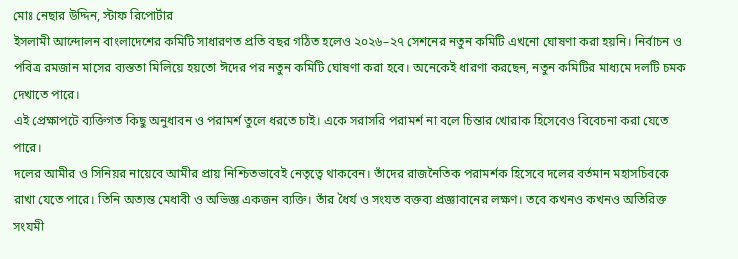মোঃ নেছার উদ্দিন, স্টাফ রিপোর্টার
ইসলামী আন্দোলন বাংলাদেশের কমিটি সাধারণত প্রতি বছর গঠিত হলেও ২০২৬–২৭ সেশনের নতুন কমিটি এখনো ঘোষণা করা হয়নি। নির্বাচন ও পবিত্র রমজান মাসের ব্যস্ততা মিলিয়ে হয়তো ঈদের পর নতুন কমিটি ঘোষণা করা হবে। অনেকেই ধারণা করছেন, নতুন কমিটির মাধ্যমে দলটি চমক দেখাতে পারে।
এই প্রেক্ষাপটে ব্যক্তিগত কিছু অনুধাবন ও পরামর্শ তুলে ধরতে চাই। একে সরাসরি পরামর্শ না বলে চিন্তার খোরাক হিসেবেও বিবেচনা করা যেতে পারে।
দলের আমীর ও সিনিয়র নায়েবে আমীর প্রায় নিশ্চিতভাবেই নেতৃত্বে থাকবেন। তাঁদের রাজনৈতিক পরামর্শক হিসেবে দলের বর্তমান মহাসচিবকে রাখা যেতে পারে। তিনি অত্যন্ত মেধাবী ও অভিজ্ঞ একজন ব্যক্তি। তাঁর ধৈর্য ও সংযত বক্তব্য প্রজ্ঞাবানের লক্ষণ। তবে কখনও কখনও অতিরিক্ত সংযমী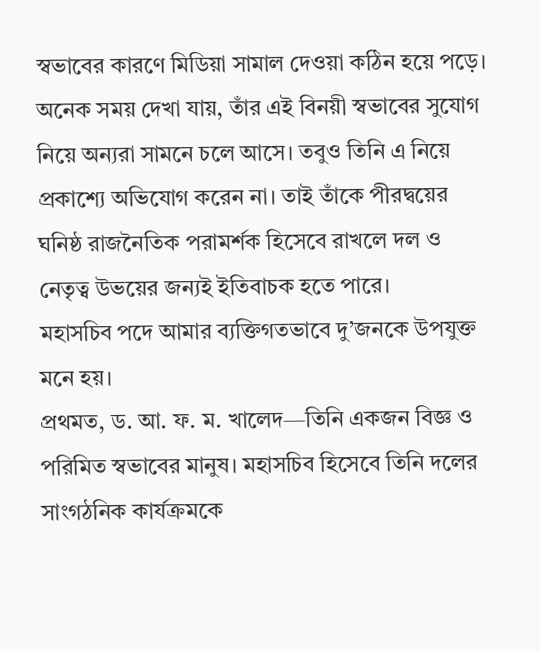স্বভাবের কারণে মিডিয়া সামাল দেওয়া কঠিন হয়ে পড়ে। অনেক সময় দেখা যায়, তাঁর এই বিনয়ী স্বভাবের সুযোগ নিয়ে অন্যরা সামনে চলে আসে। তবুও তিনি এ নিয়ে প্রকাশ্যে অভিযোগ করেন না। তাই তাঁকে পীরদ্বয়ের ঘনিষ্ঠ রাজনৈতিক পরামর্শক হিসেবে রাখলে দল ও নেতৃত্ব উভয়ের জন্যই ইতিবাচক হতে পারে।
মহাসচিব পদে আমার ব্যক্তিগতভাবে দু’জনকে উপযুক্ত মনে হয়।
প্রথমত, ড. আ. ফ. ম. খালেদ—তিনি একজন বিজ্ঞ ও পরিমিত স্বভাবের মানুষ। মহাসচিব হিসেবে তিনি দলের সাংগঠনিক কার্যক্রমকে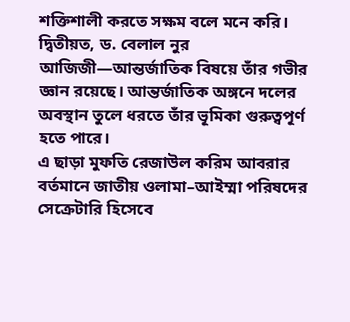শক্তিশালী করতে সক্ষম বলে মনে করি।
দ্বিতীয়ত, ড. বেলাল নুর আজিজী—আন্তর্জাতিক বিষয়ে তাঁর গভীর জ্ঞান রয়েছে। আন্তর্জাতিক অঙ্গনে দলের অবস্থান তুলে ধরতে তাঁর ভূমিকা গুরুত্বপূর্ণ হতে পারে।
এ ছাড়া মুফতি রেজাউল করিম আবরার বর্তমানে জাতীয় ওলামা–আইম্মা পরিষদের সেক্রেটারি হিসেবে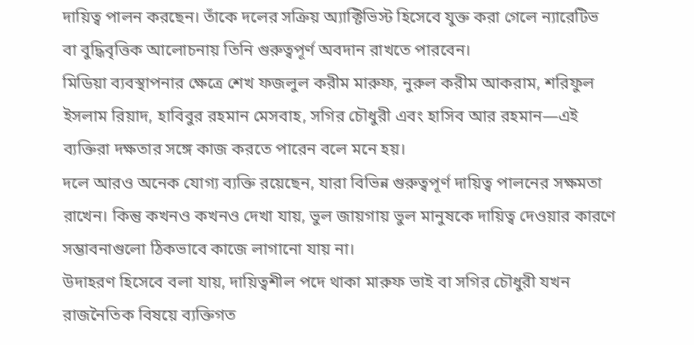দায়িত্ব পালন করছেন। তাঁকে দলের সক্রিয় অ্যাক্টিভিস্ট হিসেবে যুক্ত করা গেলে ন্যারেটিভ বা বুদ্ধিবৃত্তিক আলোচনায় তিনি গুরুত্বপূর্ণ অবদান রাখতে পারবেন।
মিডিয়া ব্যবস্থাপনার ক্ষেত্রে শেখ ফজলুল করীম মারুফ, নুরুল করীম আকরাম, শরিফুল ইসলাম রিয়াদ, হাবিবুর রহমান মেসবাহ, সগির চৌধুরী এবং হাসিব আর রহমান—এই ব্যক্তিরা দক্ষতার সঙ্গে কাজ করতে পারেন বলে মনে হয়।
দলে আরও অনেক যোগ্য ব্যক্তি রয়েছেন, যারা বিভিন্ন গুরুত্বপূর্ণ দায়িত্ব পালনের সক্ষমতা রাখেন। কিন্তু কখনও কখনও দেখা যায়, ভুল জায়গায় ভুল মানুষকে দায়িত্ব দেওয়ার কারণে সম্ভাবনাগুলো ঠিকভাবে কাজে লাগানো যায় না।
উদাহরণ হিসেবে বলা যায়, দায়িত্বশীল পদে থাকা মারুফ ভাই বা সগির চৌধুরী যখন রাজনৈতিক বিষয়ে ব্যক্তিগত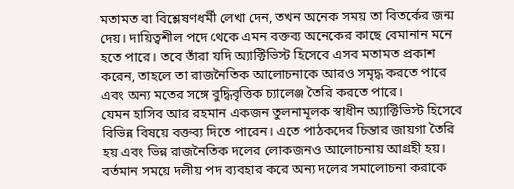মতামত বা বিশ্লেষণধর্মী লেখা দেন, তখন অনেক সময় তা বিতর্কের জন্ম দেয়। দায়িত্বশীল পদে থেকে এমন বক্তব্য অনেকের কাছে বেমানান মনে হতে পারে। তবে তাঁরা যদি অ্যাক্টিভিস্ট হিসেবে এসব মতামত প্রকাশ করেন, তাহলে তা রাজনৈতিক আলোচনাকে আরও সমৃদ্ধ করতে পারে এবং অন্য মতের সঙ্গে বুদ্ধিবৃত্তিক চ্যালেঞ্জ তৈরি করতে পারে।
যেমন হাসিব আর রহমান একজন তুলনামূলক স্বাধীন অ্যাক্টিভিস্ট হিসেবে বিভিন্ন বিষয়ে বক্তব্য দিতে পারেন। এতে পাঠকদের চিন্তার জায়গা তৈরি হয় এবং ভিন্ন রাজনৈতিক দলের লোকজনও আলোচনায় আগ্রহী হয়। বর্তমান সময়ে দলীয় পদ ব্যবহার করে অন্য দলের সমালোচনা করাকে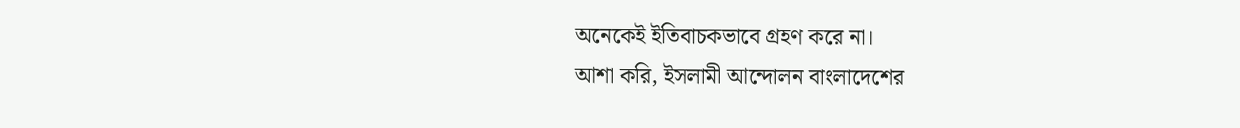অনেকেই ইতিবাচকভাবে গ্রহণ করে না।
আশা করি, ইসলামী আন্দোলন বাংলাদেশের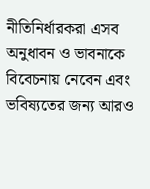নীতিনির্ধারকরা এসব অনুধাবন ও ভাবনাকে বিবেচনায় নেবেন এবং ভবিষ্যতের জন্য আরও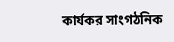কার্যকর সাংগঠনিক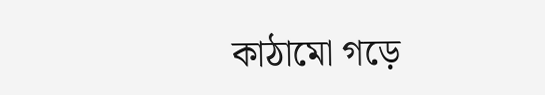কাঠামো গড়ে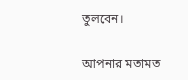তুলবেন।


আপনার মতামত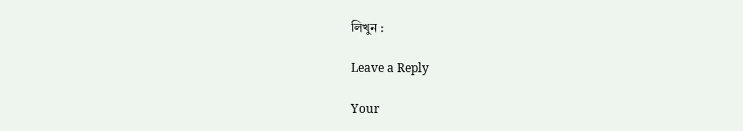লিখুন :

Leave a Reply

Your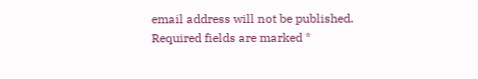email address will not be published. Required fields are marked *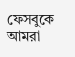ফেসবুকে আমরা